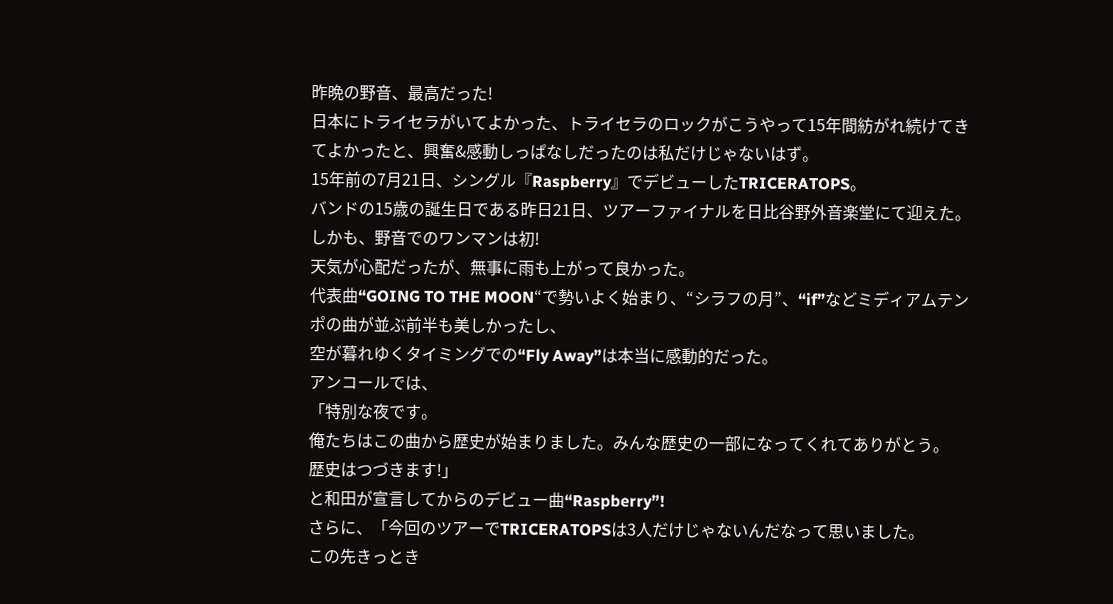昨晩の野音、最高だった!
日本にトライセラがいてよかった、トライセラのロックがこうやって15年間紡がれ続けてきてよかったと、興奮&感動しっぱなしだったのは私だけじゃないはず。
15年前の7月21日、シングル『Raspberry』でデビューしたTRICERATOPS。
バンドの15歳の誕生日である昨日21日、ツアーファイナルを日比谷野外音楽堂にて迎えた。しかも、野音でのワンマンは初!
天気が心配だったが、無事に雨も上がって良かった。
代表曲“GOING TO THE MOON“で勢いよく始まり、“シラフの月”、“if”などミディアムテンポの曲が並ぶ前半も美しかったし、
空が暮れゆくタイミングでの“Fly Away”は本当に感動的だった。
アンコールでは、
「特別な夜です。
俺たちはこの曲から歴史が始まりました。みんな歴史の一部になってくれてありがとう。
歴史はつづきます!」
と和田が宣言してからのデビュー曲“Raspberry”!
さらに、「今回のツアーでTRICERATOPSは3人だけじゃないんだなって思いました。
この先きっとき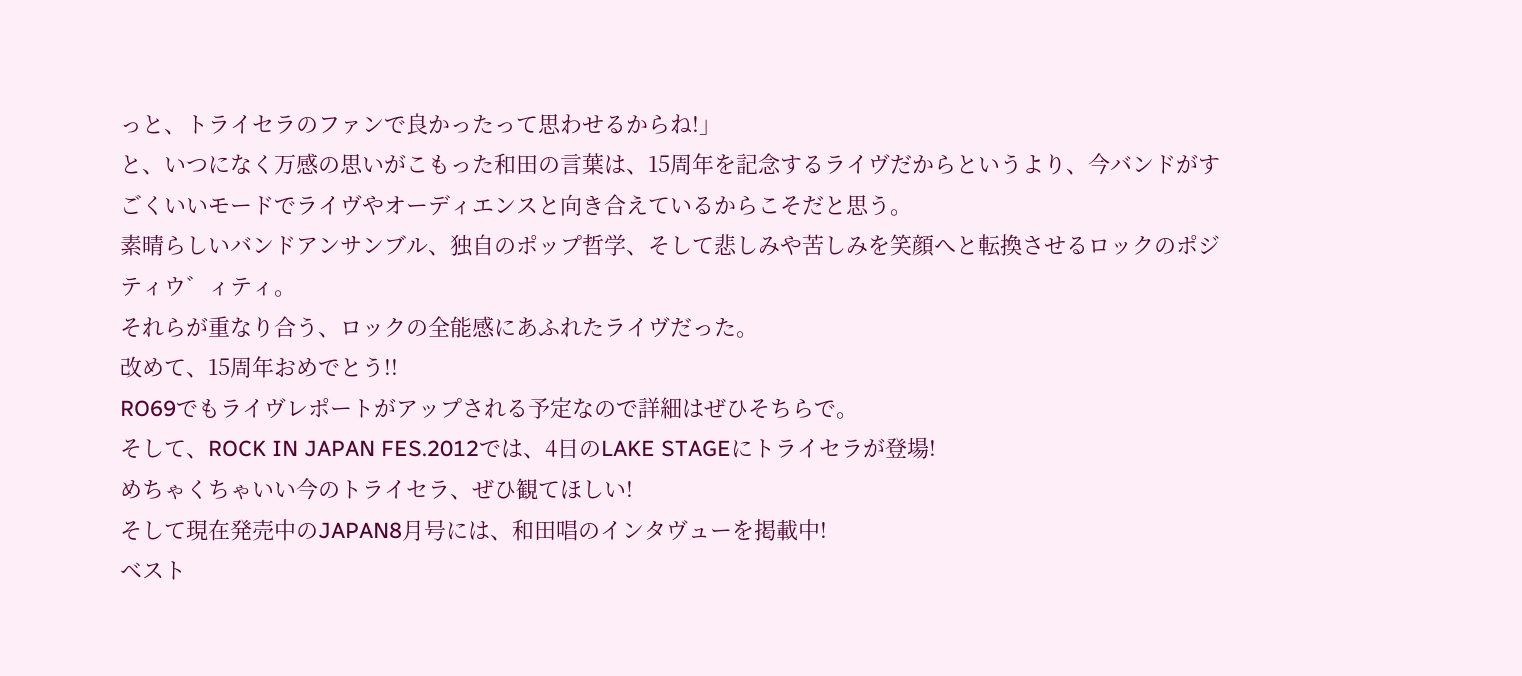っと、トライセラのファンで良かったって思わせるからね!」
と、いつになく万感の思いがこもった和田の言葉は、15周年を記念するライヴだからというより、今バンドがすごくいいモードでライヴやオーディエンスと向き合えているからこそだと思う。
素晴らしいバンドアンサンブル、独自のポップ哲学、そして悲しみや苦しみを笑顔へと転換させるロックのポジティウ゛ィティ。
それらが重なり合う、ロックの全能感にあふれたライヴだった。
改めて、15周年おめでとう!!
RO69でもライヴレポートがアップされる予定なので詳細はぜひそちらで。
そして、ROCK IN JAPAN FES.2012では、4日のLAKE STAGEにトライセラが登場!
めちゃくちゃいい今のトライセラ、ぜひ観てほしい!
そして現在発売中のJAPAN8月号には、和田唱のインタヴューを掲載中!
ベスト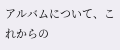アルバムについて、これからの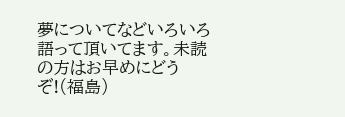夢についてなどいろいろ語って頂いてます。未読の方はお早めにどうぞ!(福島)